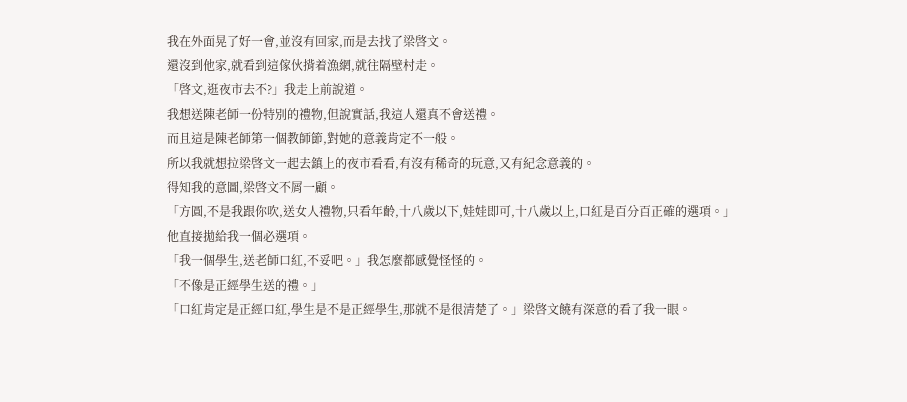我在外面晃了好一會,並沒有回家,而是去找了梁啓文。
還沒到他家,就看到這傢伙揹着漁網,就往隔壁村走。
「啓文,逛夜市去不?」我走上前說道。
我想送陳老師一份特別的禮物,但說實話,我這人還真不會送禮。
而且這是陳老師第一個教師節,對她的意義肯定不一般。
所以我就想拉梁啓文一起去鎮上的夜市看看,有沒有稀奇的玩意,又有紀念意義的。
得知我的意圖,梁啓文不屑一顧。
「方圓,不是我跟你吹,送女人禮物,只看年齡,十八歲以下,娃娃即可,十八歲以上,口紅是百分百正確的選項。」
他直接拋給我一個必選項。
「我一個學生,送老師口紅,不妥吧。」我怎麼都感覺怪怪的。
「不像是正經學生送的禮。」
「口紅肯定是正經口紅,學生是不是正經學生,那就不是很清楚了。」梁啓文饒有深意的看了我一眼。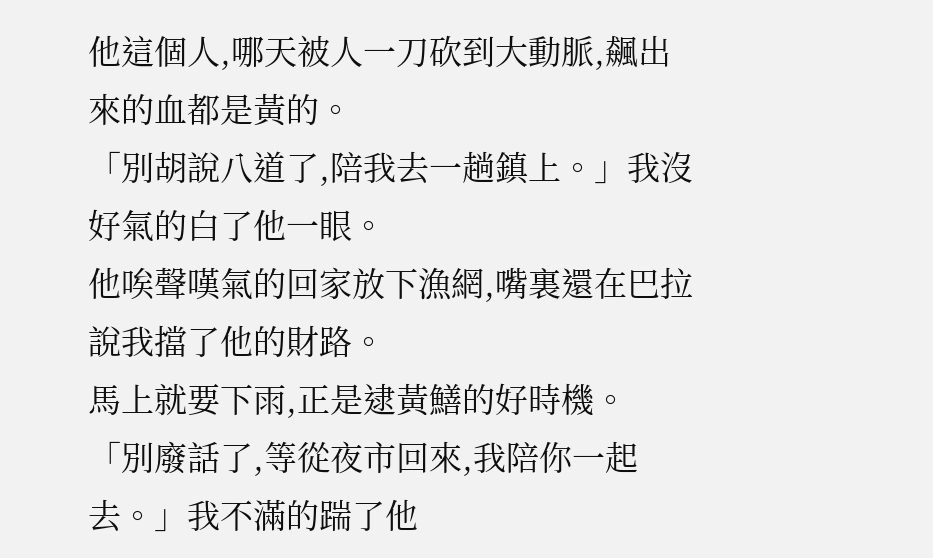他這個人,哪天被人一刀砍到大動脈,飆出來的血都是黃的。
「別胡說八道了,陪我去一趟鎮上。」我沒好氣的白了他一眼。
他唉聲嘆氣的回家放下漁網,嘴裏還在巴拉說我擋了他的財路。
馬上就要下雨,正是逮黃鱔的好時機。
「別廢話了,等從夜市回來,我陪你一起去。」我不滿的踹了他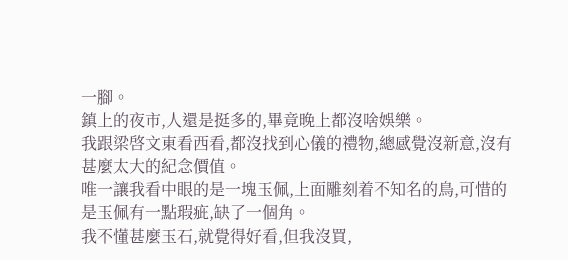一腳。
鎮上的夜市,人還是挺多的,畢竟晚上都沒啥娛樂。
我跟梁啓文東看西看,都沒找到心儀的禮物,總感覺沒新意,沒有甚麼太大的紀念價值。
唯一讓我看中眼的是一塊玉佩,上面雕刻着不知名的鳥,可惜的是玉佩有一點瑕疵,缺了一個角。
我不懂甚麼玉石,就覺得好看,但我沒買,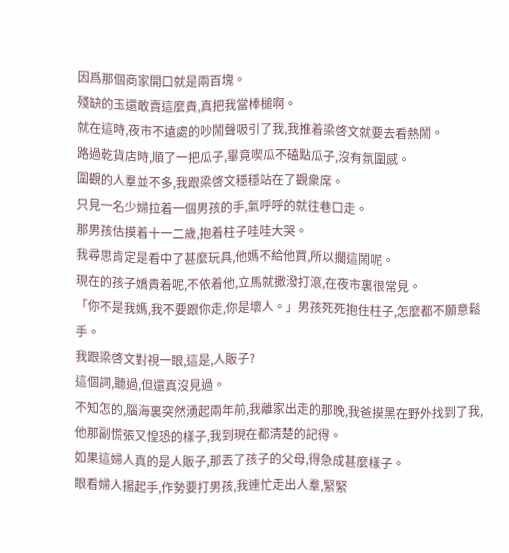因爲那個商家開口就是兩百塊。
殘缺的玉還敢賣這麼貴,真把我當棒槌啊。
就在這時,夜市不遠處的吵鬧聲吸引了我,我推着梁啓文就要去看熱鬧。
路過乾貨店時,順了一把瓜子,畢竟喫瓜不磕點瓜子,沒有氛圍感。
圍觀的人羣並不多,我跟梁啓文穩穩站在了觀衆席。
只見一名少婦拉着一個男孩的手,氣呼呼的就往巷口走。
那男孩估摸着十一二歲,抱着柱子哇哇大哭。
我尋思肯定是看中了甚麼玩具,他媽不給他買,所以擱這鬧呢。
現在的孩子嬌貴着呢,不依着他,立馬就撒潑打滾,在夜市裏很常見。
「你不是我媽,我不要跟你走,你是壞人。」男孩死死抱住柱子,怎麼都不願意鬆手。
我跟梁啓文對視一眼,這是,人販子?
這個詞,聽過,但還真沒見過。
不知怎的,腦海裏突然湧起兩年前,我離家出走的那晚,我爸摸黑在野外找到了我,他那副慌張又惶恐的樣子,我到現在都清楚的記得。
如果這婦人真的是人販子,那丟了孩子的父母,得急成甚麼樣子。
眼看婦人揚起手,作勢要打男孩,我連忙走出人羣,緊緊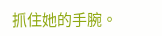抓住她的手腕。